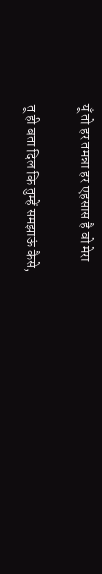यूँ तो हर तमन्ना हर एहसास है वो मेरा

तू ही बता दिल कि तुम्हें समझाऊं कैसे,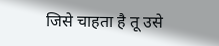जिसे चाहता है तू उसे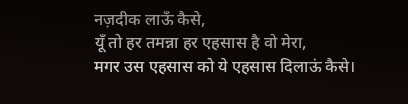नज़दीक लाऊँ कैसे,
यूँ तो हर तमन्ना हर एहसास है वो मेरा,
मगर उस एहसास को ये एहसास दिलाऊं कैसे।